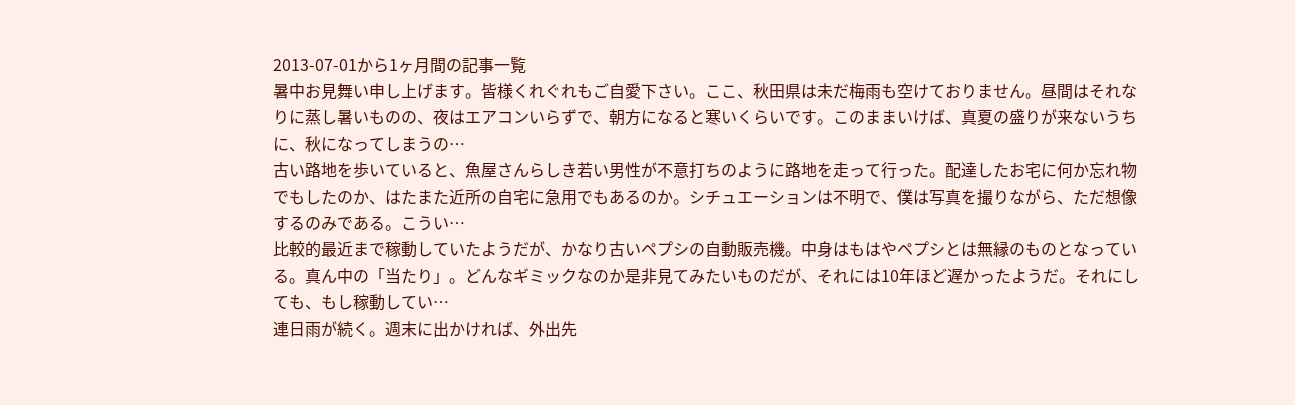2013-07-01から1ヶ月間の記事一覧
暑中お見舞い申し上げます。皆様くれぐれもご自愛下さい。ここ、秋田県は未だ梅雨も空けておりません。昼間はそれなりに蒸し暑いものの、夜はエアコンいらずで、朝方になると寒いくらいです。このままいけば、真夏の盛りが来ないうちに、秋になってしまうの…
古い路地を歩いていると、魚屋さんらしき若い男性が不意打ちのように路地を走って行った。配達したお宅に何か忘れ物でもしたのか、はたまた近所の自宅に急用でもあるのか。シチュエーションは不明で、僕は写真を撮りながら、ただ想像するのみである。こうい…
比較的最近まで稼動していたようだが、かなり古いペプシの自動販売機。中身はもはやペプシとは無縁のものとなっている。真ん中の「当たり」。どんなギミックなのか是非見てみたいものだが、それには10年ほど遅かったようだ。それにしても、もし稼動してい…
連日雨が続く。週末に出かければ、外出先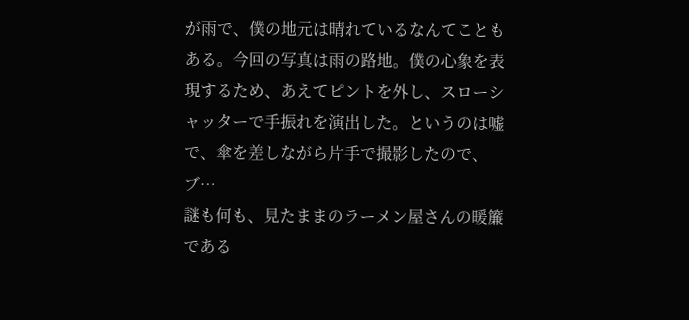が雨で、僕の地元は晴れているなんてこともある。今回の写真は雨の路地。僕の心象を表現するため、あえてピントを外し、スローシャッターで手振れを演出した。というのは嘘で、傘を差しながら片手で撮影したので、ブ…
謎も何も、見たままのラーメン屋さんの暖簾である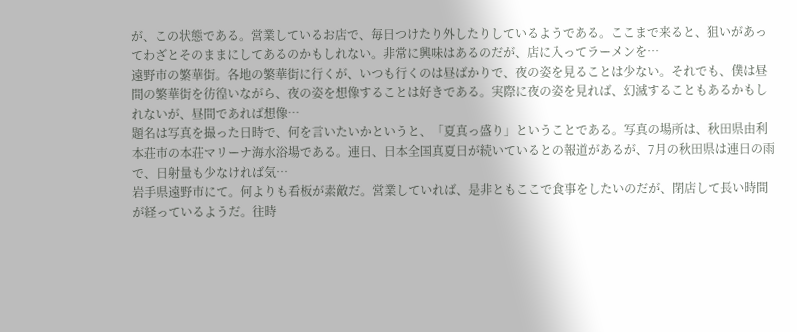が、この状態である。営業しているお店で、毎日つけたり外したりしているようである。ここまで来ると、狙いがあってわざとそのままにしてあるのかもしれない。非常に興味はあるのだが、店に入ってラーメンを…
遠野市の繁華街。各地の繁華街に行くが、いつも行くのは昼ばかりで、夜の姿を見ることは少ない。それでも、僕は昼間の繁華街を彷徨いながら、夜の姿を想像することは好きである。実際に夜の姿を見れば、幻滅することもあるかもしれないが、昼間であれば想像…
題名は写真を撮った日時で、何を言いたいかというと、「夏真っ盛り」ということである。写真の場所は、秋田県由利本荘市の本荘マリーナ海水浴場である。連日、日本全国真夏日が続いているとの報道があるが、7月の秋田県は連日の雨で、日射量も少なければ気…
岩手県遠野市にて。何よりも看板が素敵だ。営業していれば、是非ともここで食事をしたいのだが、閉店して長い時間が経っているようだ。往時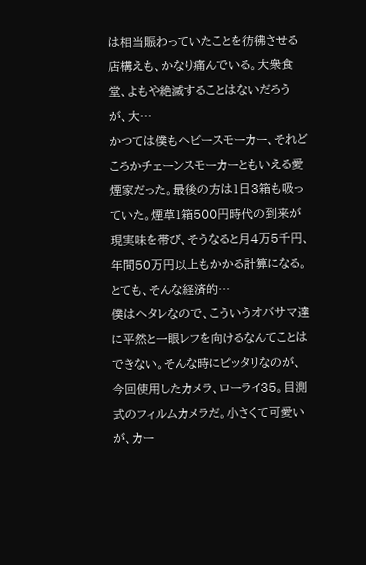は相当賑わっていたことを彷彿させる店構えも、かなり痛んでいる。大衆食堂、よもや絶滅することはないだろうが、大…
かつては僕もヘビースモーカー、それどころかチェーンスモーカーともいえる愛煙家だった。最後の方は1日3箱も吸っていた。煙草1箱500円時代の到来が現実味を帯び、そうなると月4万5千円、年間50万円以上もかかる計算になる。とても、そんな経済的…
僕はヘタレなので、こういうオバサマ達に平然と一眼レフを向けるなんてことはできない。そんな時にピッタリなのが、今回使用したカメラ、ローライ35。目測式のフィルムカメラだ。小さくて可愛いが、カー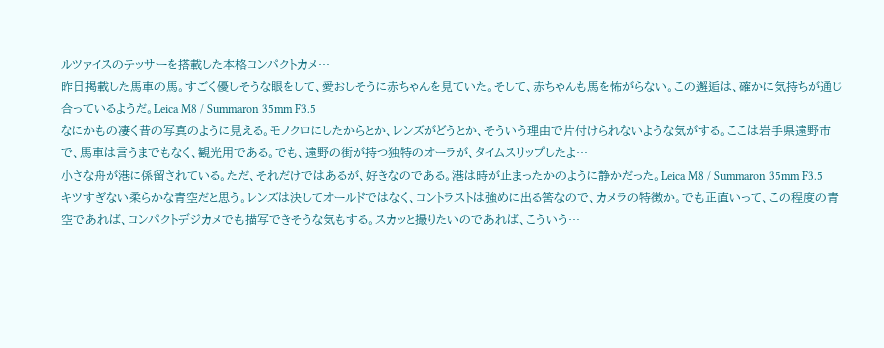ルツァイスのテッサーを搭載した本格コンパクトカメ…
昨日掲載した馬車の馬。すごく優しそうな眼をして、愛おしそうに赤ちゃんを見ていた。そして、赤ちゃんも馬を怖がらない。この邂逅は、確かに気持ちが通じ合っているようだ。Leica M8 / Summaron 35mm F3.5
なにかもの凄く昔の写真のように見える。モノクロにしたからとか、レンズがどうとか、そういう理由で片付けられないような気がする。ここは岩手県遠野市で、馬車は言うまでもなく、観光用である。でも、遠野の街が持つ独特のオーラが、タイムスリップしたよ…
小さな舟が港に係留されている。ただ、それだけではあるが、好きなのである。港は時が止まったかのように静かだった。Leica M8 / Summaron 35mm F3.5
キツすぎない柔らかな青空だと思う。レンズは決してオールドではなく、コントラストは強めに出る筈なので、カメラの特徴か。でも正直いって、この程度の青空であれば、コンパクトデジカメでも描写できそうな気もする。スカッと撮りたいのであれば、こういう…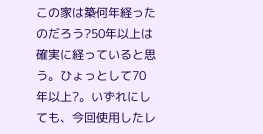この家は築何年経ったのだろう?50年以上は確実に経っていると思う。ひょっとして70年以上?。いずれにしても、今回使用したレ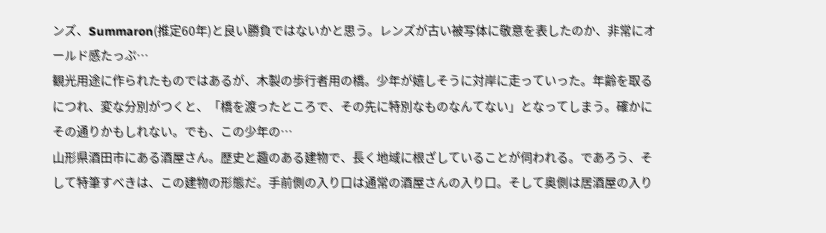ンズ、Summaron(推定60年)と良い勝負ではないかと思う。レンズが古い被写体に敬意を表したのか、非常にオールド感たっぷ…
観光用途に作られたものではあるが、木製の歩行者用の橋。少年が嬉しそうに対岸に走っていった。年齢を取るにつれ、変な分別がつくと、「橋を渡ったところで、その先に特別なものなんてない」となってしまう。確かにその通りかもしれない。でも、この少年の…
山形県酒田市にある酒屋さん。歴史と趣のある建物で、長く地域に根ざしていることが伺われる。であろう、そして特筆すべきは、この建物の形態だ。手前側の入り口は通常の酒屋さんの入り口。そして奥側は居酒屋の入り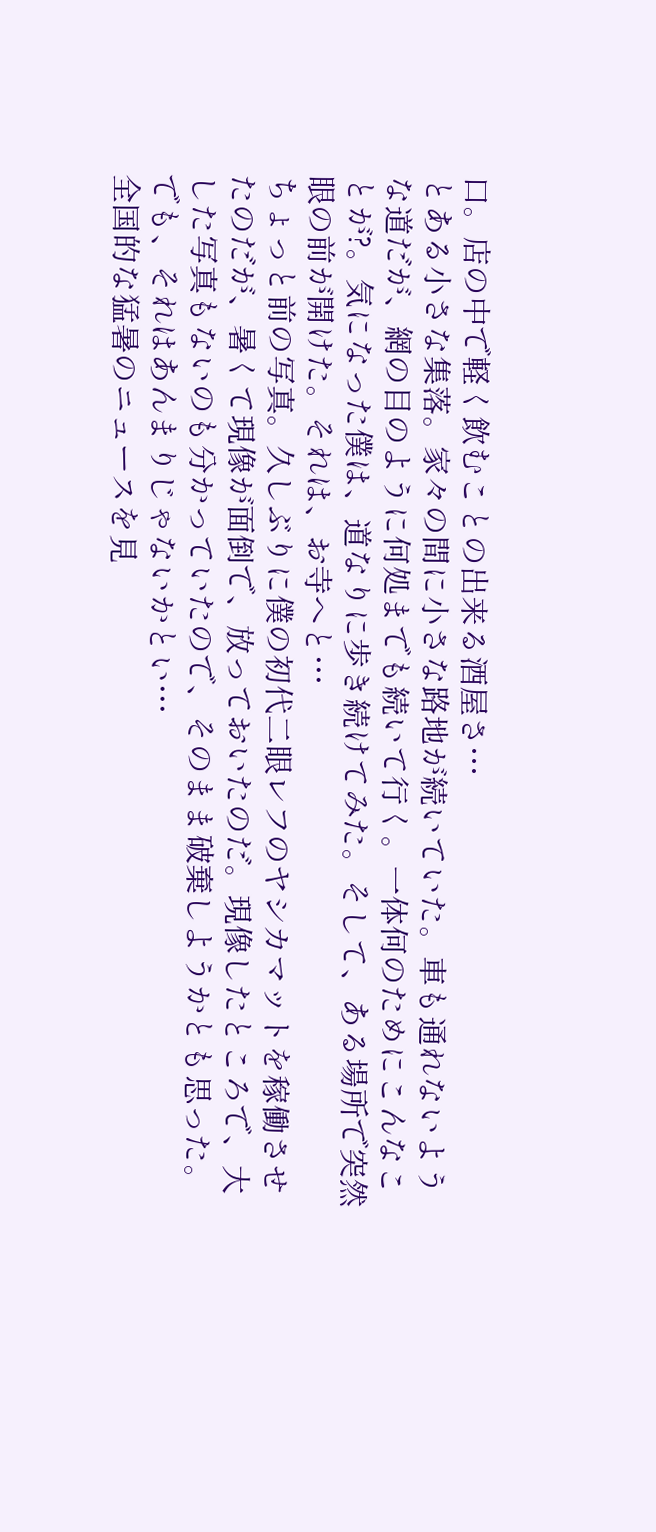口。店の中で軽く飲むことの出来る酒屋さ…
とある小さな集落。家々の間に小さな路地が続いていた。車も通れないような道だが、網の目のように何処までも続いて行く。一体何のためにこんなことが?。気になった僕は、道なりに歩き続けてみた。そして、ある場所で突然眼の前が開けた。それは、お寺へと…
ちょっと前の写真。久しぶりに僕の初代二眼レフのヤシカマットを稼働させたのだが、暑くて現像が面倒で、放っておいたのだ。現像したところで、大した写真もないのも分かっていたので、そのまま破棄しようかとも思った。でも、それはあんまりじゃないかとい…
全国的な猛暑のニュースを見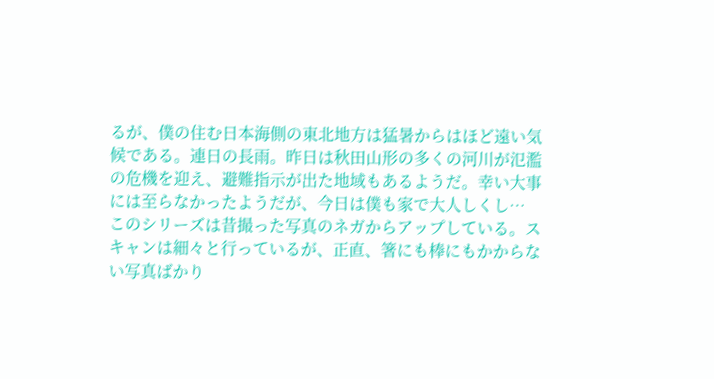るが、僕の住む日本海側の東北地方は猛暑からはほど遠い気候である。連日の長雨。昨日は秋田山形の多くの河川が氾濫の危機を迎え、避難指示が出た地域もあるようだ。幸い大事には至らなかったようだが、今日は僕も家で大人しくし…
このシリーズは昔撮った写真のネガからアップしている。スキャンは細々と行っているが、正直、箸にも棒にもかからない写真ばかり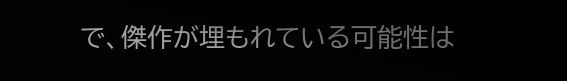で、傑作が埋もれている可能性は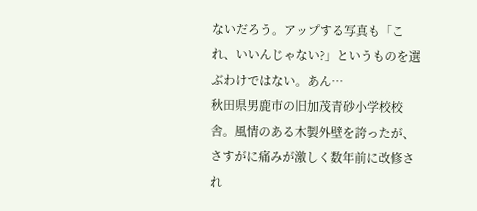ないだろう。アップする写真も「これ、いいんじゃない?」というものを選ぶわけではない。あん…
秋田県男鹿市の旧加茂青砂小学校校舎。風情のある木製外壁を誇ったが、さすがに痛みが激しく数年前に改修され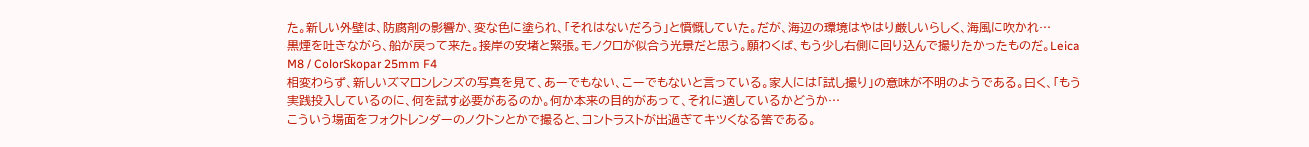た。新しい外壁は、防腐剤の影響か、変な色に塗られ、「それはないだろう」と憤慨していた。だが、海辺の環境はやはり厳しいらしく、海風に吹かれ…
黒煙を吐きながら、船が戻って来た。接岸の安堵と緊張。モノクロが似合う光景だと思う。願わくば、もう少し右側に回り込んで撮りたかったものだ。Leica M8 / ColorSkopar 25mm F4
相変わらず、新しいズマロンレンズの写真を見て、あーでもない、こーでもないと言っている。家人には「試し撮り」の意味が不明のようである。曰く、「もう実践投入しているのに、何を試す必要があるのか。何か本来の目的があって、それに適しているかどうか…
こういう場面をフォクトレンダーのノクトンとかで撮ると、コントラストが出過ぎてキツくなる筈である。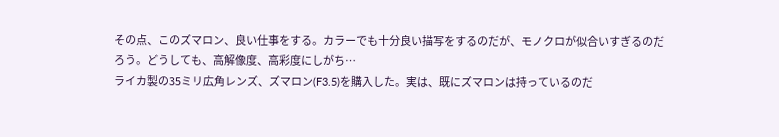その点、このズマロン、良い仕事をする。カラーでも十分良い描写をするのだが、モノクロが似合いすぎるのだろう。どうしても、高解像度、高彩度にしがち…
ライカ製の35ミリ広角レンズ、ズマロン(F3.5)を購入した。実は、既にズマロンは持っているのだ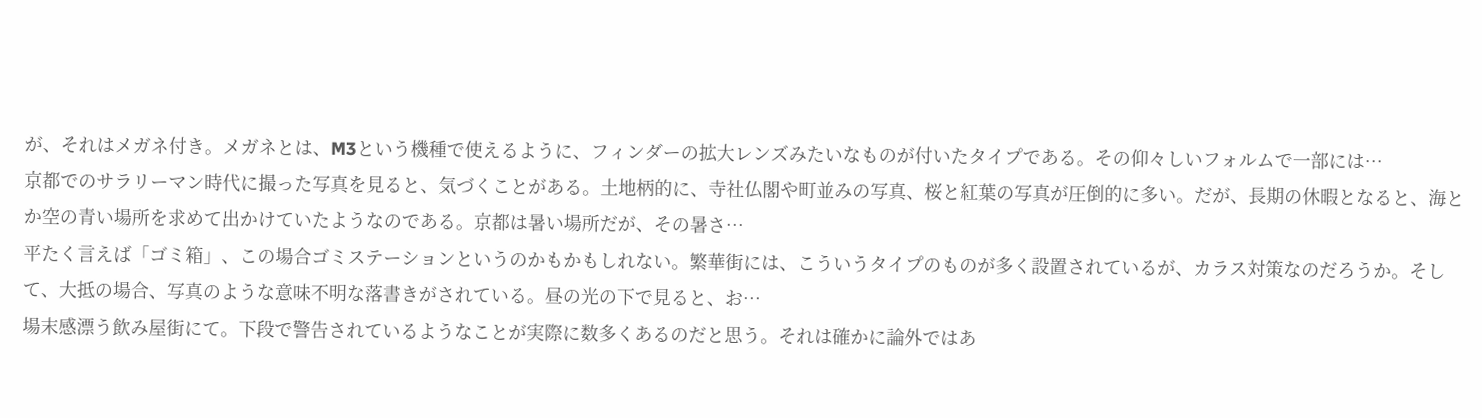が、それはメガネ付き。メガネとは、M3という機種で使えるように、フィンダーの拡大レンズみたいなものが付いたタイプである。その仰々しいフォルムで一部には…
京都でのサラリーマン時代に撮った写真を見ると、気づくことがある。土地柄的に、寺社仏閣や町並みの写真、桜と紅葉の写真が圧倒的に多い。だが、長期の休暇となると、海とか空の青い場所を求めて出かけていたようなのである。京都は暑い場所だが、その暑さ…
平たく言えば「ゴミ箱」、この場合ゴミステーションというのかもかもしれない。繁華街には、こういうタイプのものが多く設置されているが、カラス対策なのだろうか。そして、大抵の場合、写真のような意味不明な落書きがされている。昼の光の下で見ると、お…
場末感漂う飲み屋街にて。下段で警告されているようなことが実際に数多くあるのだと思う。それは確かに論外ではあ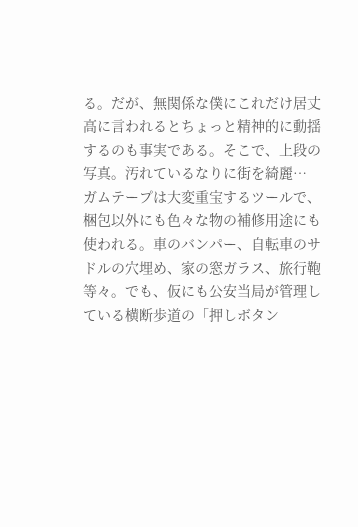る。だが、無関係な僕にこれだけ居丈高に言われるとちょっと精神的に動揺するのも事実である。そこで、上段の写真。汚れているなりに街を綺麗…
ガムテープは大変重宝するツールで、梱包以外にも色々な物の補修用途にも使われる。車のバンパー、自転車のサドルの穴埋め、家の窓ガラス、旅行鞄等々。でも、仮にも公安当局が管理している横断歩道の「押しボタン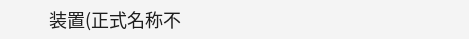装置(正式名称不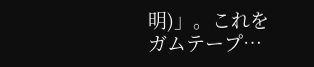明)」。これをガムテープ…